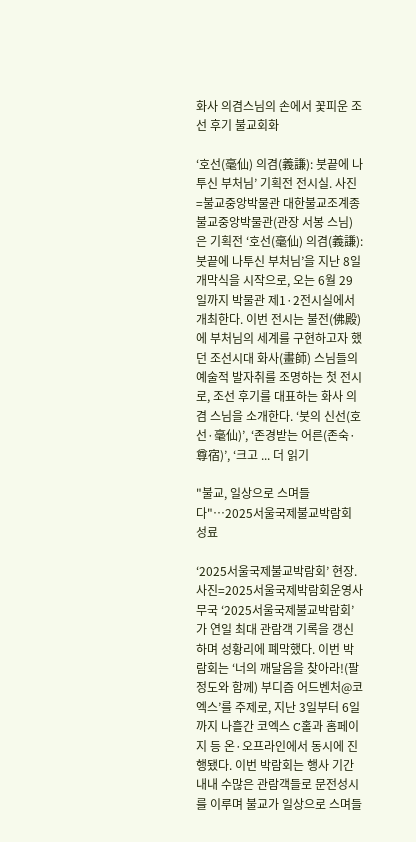화사 의겸스님의 손에서 꽃피운 조선 후기 불교회화

‘호선(毫仙) 의겸(義謙): 붓끝에 나투신 부처님’ 기획전 전시실. 사진=불교중앙박물관 대한불교조계종 불교중앙박물관(관장 서봉 스님)은 기획전 ‘호선(毫仙) 의겸(義謙): 붓끝에 나투신 부처님’을 지난 8일 개막식을 시작으로, 오는 6월 29일까지 박물관 제1·2전시실에서 개최한다. 이번 전시는 불전(佛殿)에 부처님의 세계를 구현하고자 했던 조선시대 화사(畫師) 스님들의 예술적 발자취를 조명하는 첫 전시로, 조선 후기를 대표하는 화사 의겸 스님을 소개한다. ‘붓의 신선(호선·毫仙)’, ‘존경받는 어른(존숙·尊宿)’, ‘크고 ... 더 읽기

"불교, 일상으로 스며들다"…2025서울국제불교박람회 성료

‘2025서울국제불교박람회’ 현장. 사진=2025서울국제박람회운영사무국 ‘2025서울국제불교박람회’가 연일 최대 관람객 기록을 갱신하며 성황리에 폐막했다. 이번 박람회는 ‘너의 깨달음을 찾아라!(팔정도와 함께) 부디즘 어드벤처@코엑스’를 주제로, 지난 3일부터 6일까지 나흘간 코엑스 C홀과 홈페이지 등 온·오프라인에서 동시에 진행됐다. 이번 박람회는 행사 기간 내내 수많은 관람객들로 문전성시를 이루며 불교가 일상으로 스며들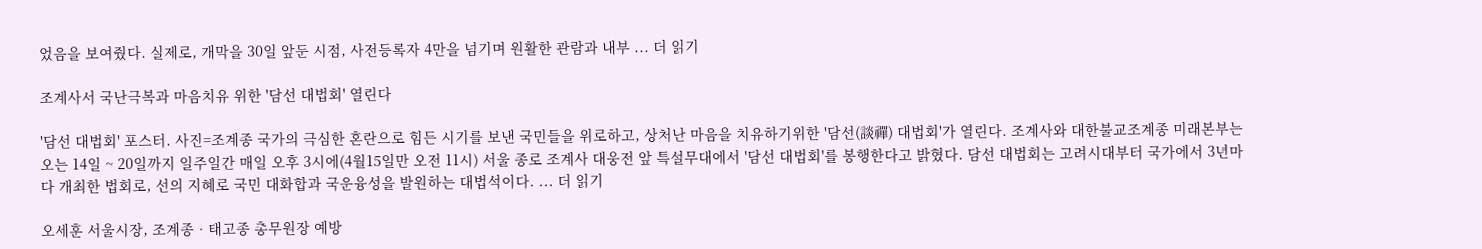었음을 보여줬다. 실제로, 개막을 30일 앞둔 시점, 사전등록자 4만을 넘기며 원활한 관람과 내부 ... 더 읽기

조계사서 국난극복과 마음치유 위한 '담선 대법회' 열린다

'담선 대법회' 포스터. 사진=조계종 국가의 극심한 혼란으로 힘든 시기를 보낸 국민들을 위로하고, 상처난 마음을 치유하기위한 '담선(談禪) 대법회'가 열린다. 조계사와 대한불교조계종 미래본부는 오는 14일 ~ 20일까지 일주일간 매일 오후 3시에(4월15일만 오전 11시) 서울 종로 조계사 대웅전 앞 특설무대에서 '담선 대법회'를 봉행한다고 밝혔다. 담선 대법회는 고려시대부터 국가에서 3년마다 개최한 법회로, 선의 지혜로 국민 대화합과 국운융성을 발원하는 대법석이다. ... 더 읽기

오세훈 서울시장, 조계종‧태고종 총무원장 예방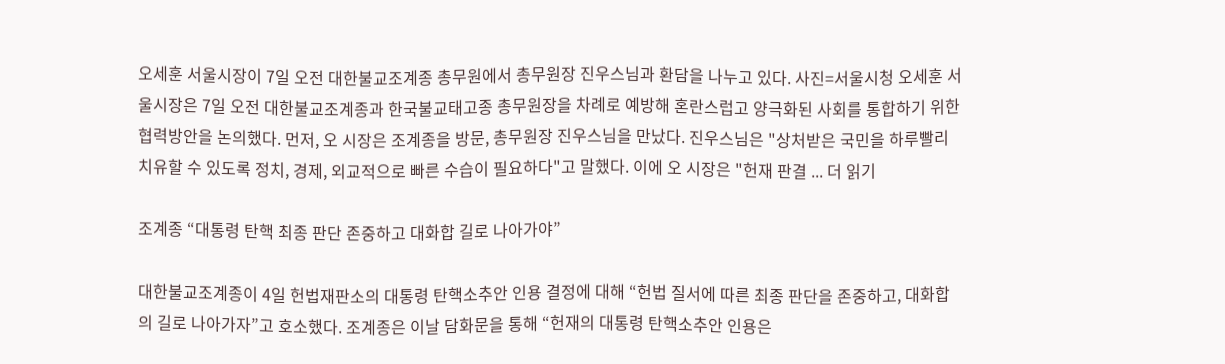오세훈 서울시장이 7일 오전 대한불교조계종 총무원에서 총무원장 진우스님과 환담을 나누고 있다. 사진=서울시청 오세훈 서울시장은 7일 오전 대한불교조계종과 한국불교태고종 총무원장을 차례로 예방해 혼란스럽고 양극화된 사회를 통합하기 위한 협력방안을 논의했다. 먼저, 오 시장은 조계종을 방문, 총무원장 진우스님을 만났다. 진우스님은 "상처받은 국민을 하루빨리 치유할 수 있도록 정치, 경제, 외교적으로 빠른 수습이 필요하다"고 말했다. 이에 오 시장은 "헌재 판결 ... 더 읽기

조계종 “대통령 탄핵 최종 판단 존중하고 대화합 길로 나아가야”

대한불교조계종이 4일 헌법재판소의 대통령 탄핵소추안 인용 결정에 대해 “헌법 질서에 따른 최종 판단을 존중하고, 대화합의 길로 나아가자”고 호소했다. 조계종은 이날 담화문을 통해 “헌재의 대통령 탄핵소추안 인용은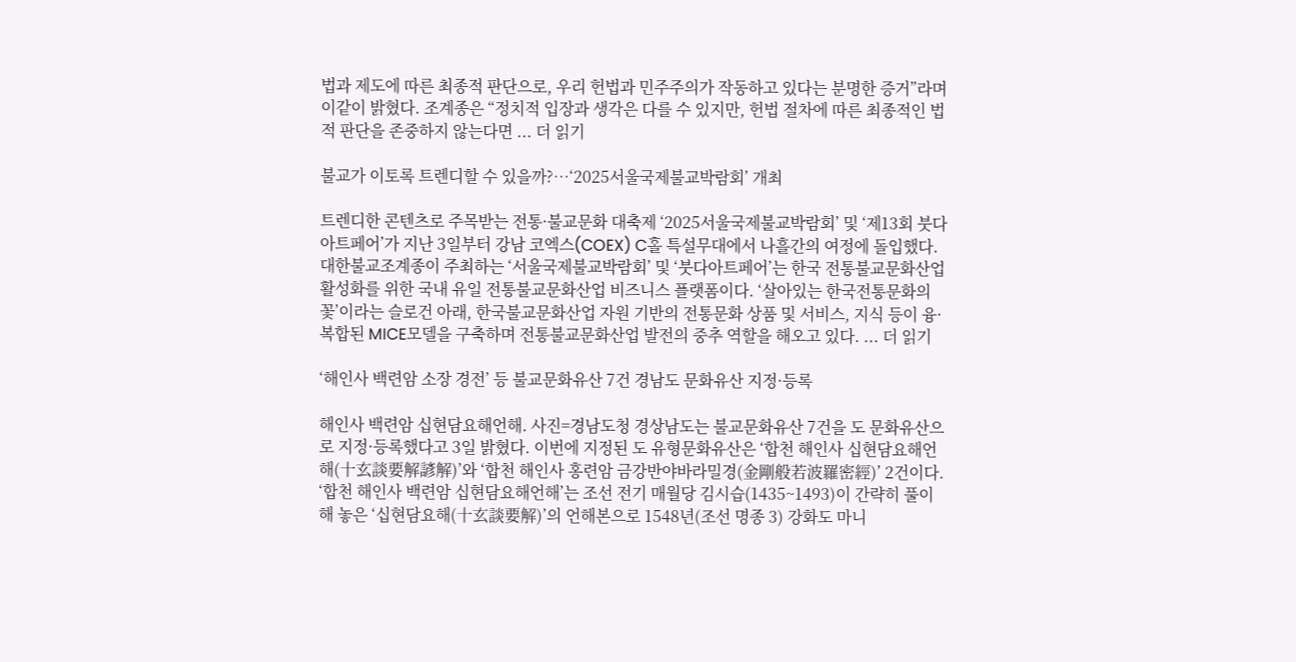법과 제도에 따른 최종적 판단으로, 우리 헌법과 민주주의가 작동하고 있다는 분명한 증거”라며 이같이 밝혔다. 조계종은 “정치적 입장과 생각은 다를 수 있지만, 헌법 절차에 따른 최종적인 법적 판단을 존중하지 않는다면 ... 더 읽기

불교가 이토록 트렌디할 수 있을까?…‘2025서울국제불교박람회’ 개최

트렌디한 콘텐츠로 주목받는 전통·불교문화 대축제 ‘2025서울국제불교박람회’ 및 ‘제13회 붓다아트페어’가 지난 3일부터 강남 코엑스(COEX) C홀 특설무대에서 나흘간의 여정에 돌입했다. 대한불교조계종이 주최하는 ‘서울국제불교박람회’ 및 ‘붓다아트페어’는 한국 전통불교문화산업 활성화를 위한 국내 유일 전통불교문화산업 비즈니스 플랫폼이다. ‘살아있는 한국전통문화의 꽃’이라는 슬로건 아래, 한국불교문화산업 자원 기반의 전통문화 상품 및 서비스, 지식 등이 융·복합된 MICE모델을 구축하며 전통불교문화산업 발전의 중추 역할을 해오고 있다. ... 더 읽기

‘해인사 백련암 소장 경전’ 등 불교문화유산 7건 경남도 문화유산 지정·등록

해인사 백련암 십현담요해언해. 사진=경남도청 경상남도는 불교문화유산 7건을 도 문화유산으로 지정·등록했다고 3일 밝혔다. 이번에 지정된 도 유형문화유산은 ‘합천 해인사 십현담요해언해(十玄談要解諺解)’와 ‘합천 해인사 홍련암 금강반야바라밀경(金剛般若波羅密經)’ 2건이다. ‘합천 해인사 백련암 십현담요해언해’는 조선 전기 매월당 김시습(1435~1493)이 간략히 풀이해 놓은 ‘십현담요해(十玄談要解)’의 언해본으로 1548년(조선 명종 3) 강화도 마니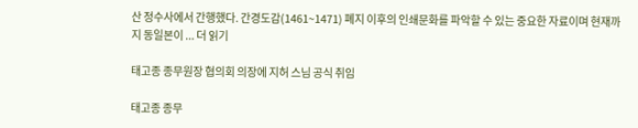산 정수사에서 간행했다. 간경도감(1461~1471) 폐지 이후의 인쇄문화를 파악할 수 있는 중요한 자료이며 현재까지 동일본이 ... 더 읽기

태고종 종무원장 협의회 의장에 지허 스님 공식 취임

태고종 종무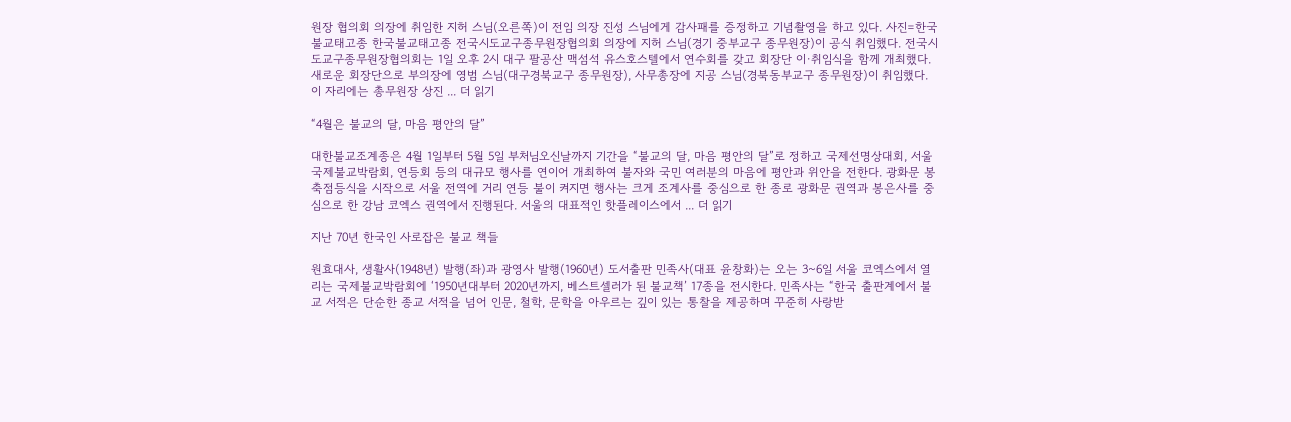원장 협의회 의장에 취임한 지허 스님(오른쪽)이 전임 의장 진성 스님에게 감사패를 증정하고 기념촬영을 하고 있다. 사진=한국불교태고종 한국불교태고종 전국시도교구종무원장협의회 의장에 지허 스님(경기 중부교구 종무원장)이 공식 취임했다. 전국시도교구종무원장협의회는 1일 오후 2시 대구 팔공산 맥섬석 유스호스텔에서 연수회를 갖고 회장단 이·취임식을 함께 개최했다. 새로운 회장단으로 부의장에 영범 스님(대구경북교구 종무원장), 사무총장에 지공 스님(경북동부교구 종무원장)이 취임했다. 이 자리에는 총무원장 상진 ... 더 읽기

“4월은 불교의 달, 마음 평안의 달”

대한불교조계종은 4월 1일부터 5월 5일 부처님오신날까지 기간을 “불교의 달, 마음 평안의 달”로 정하고 국제선명상대회, 서울국제불교박람회, 연등회 등의 대규모 행사를 연이어 개최하여 불자와 국민 여러분의 마음에 평안과 위안을 전한다. 광화문 봉축점등식을 시작으로 서울 전역에 거리 연등 불이 켜지면 행사는 크게 조계사를 중심으로 한 종로 광화문 권역과 봉은사를 중심으로 한 강남 코엑스 권역에서 진행된다. 서울의 대표적인 핫플레이스에서 ... 더 읽기

지난 70년 한국인 사로잡은 불교 책들

원효대사, 생활사(1948년) 발행(좌)과 광영사 발행(1960년) 도서출판 민족사(대표 윤창화)는 오는 3~6일 서울 코엑스에서 열리는 국제불교박람회에 ‘1950년대부터 2020년까지, 베스트셀러가 된 불교책’ 17종을 전시한다. 민족사는 “한국 출판계에서 불교 서적은 단순한 종교 서적을 넘어 인문, 철학, 문학을 아우르는 깊이 있는 통찰을 제공하며 꾸준히 사랑받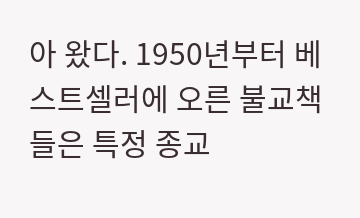아 왔다. 1950년부터 베스트셀러에 오른 불교책들은 특정 종교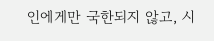인에게만 국한되지 않고, 시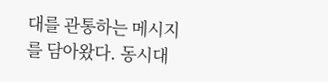대를 관통하는 메시지를 담아왔다. 동시대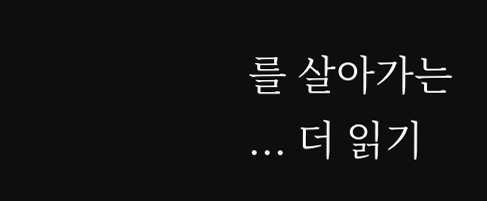를 살아가는 ... 더 읽기